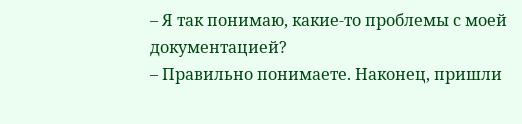– Я так понимаю, какие-то проблемы с моей документацией?
– Правильно понимаете. Наконец, пришли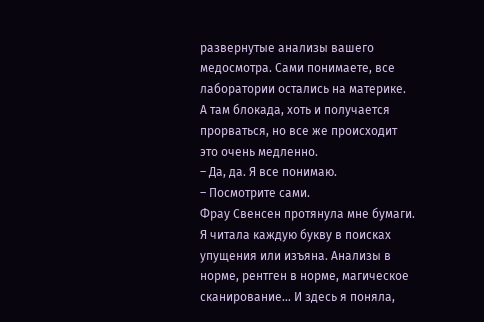развернутые анализы вашего медосмотра. Сами понимаете, все лаборатории остались на материке. А там блокада, хоть и получается прорваться, но все же происходит это очень медленно.
– Да, да. Я все понимаю.
– Посмотрите сами.
Фрау Свенсен протянула мне бумаги. Я читала каждую букву в поисках упущения или изъяна. Анализы в норме, рентген в норме, магическое сканирование… И здесь я поняла,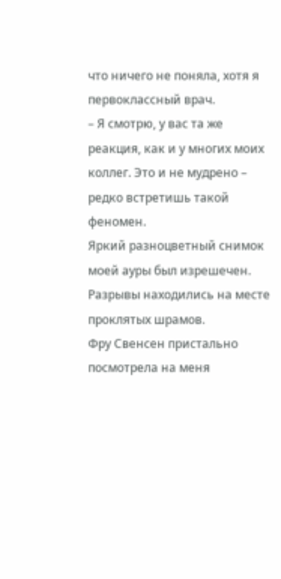что ничего не поняла, хотя я первоклассный врач.
– Я смотрю, у вас та же реакция, как и у многих моих коллег. Это и не мудрено – редко встретишь такой феномен.
Яркий разноцветный снимок моей ауры был изрешечен. Разрывы находились на месте проклятых шрамов.
Фру Свенсен пристально посмотрела на меня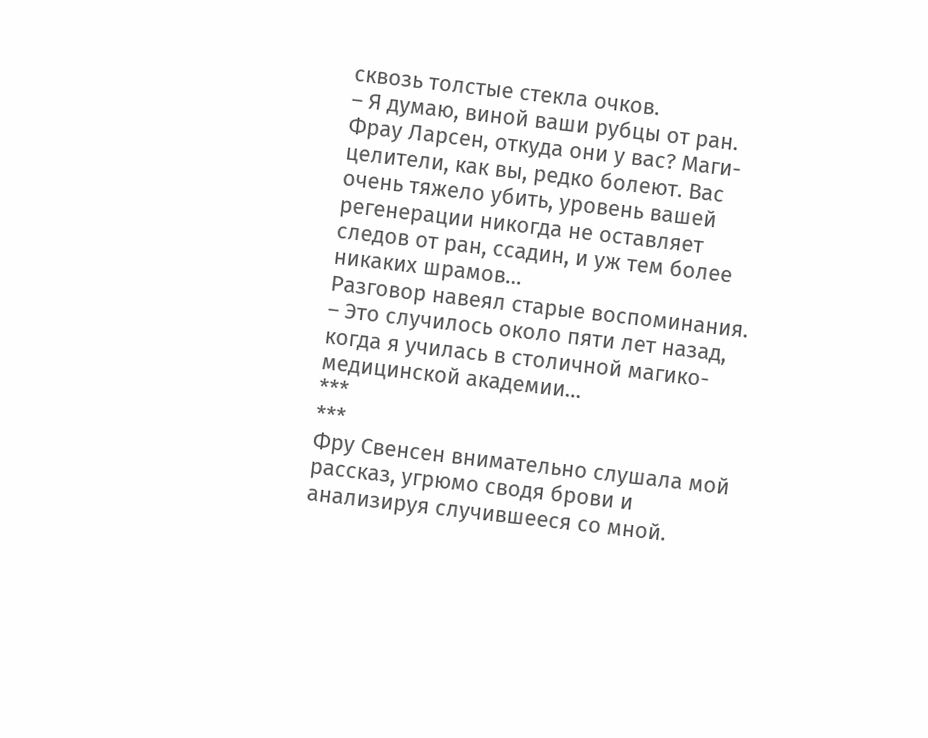сквозь толстые стекла очков.
– Я думаю, виной ваши рубцы от ран. Фрау Ларсен, откуда они у вас? Маги-целители, как вы, редко болеют. Вас очень тяжело убить, уровень вашей регенерации никогда не оставляет следов от ран, ссадин, и уж тем более никаких шрамов…
Разговор навеял старые воспоминания.
– Это случилось около пяти лет назад, когда я училась в столичной магико-медицинской академии…
***
***
Фру Свенсен внимательно слушала мой рассказ, угрюмо сводя брови и анализируя случившееся со мной.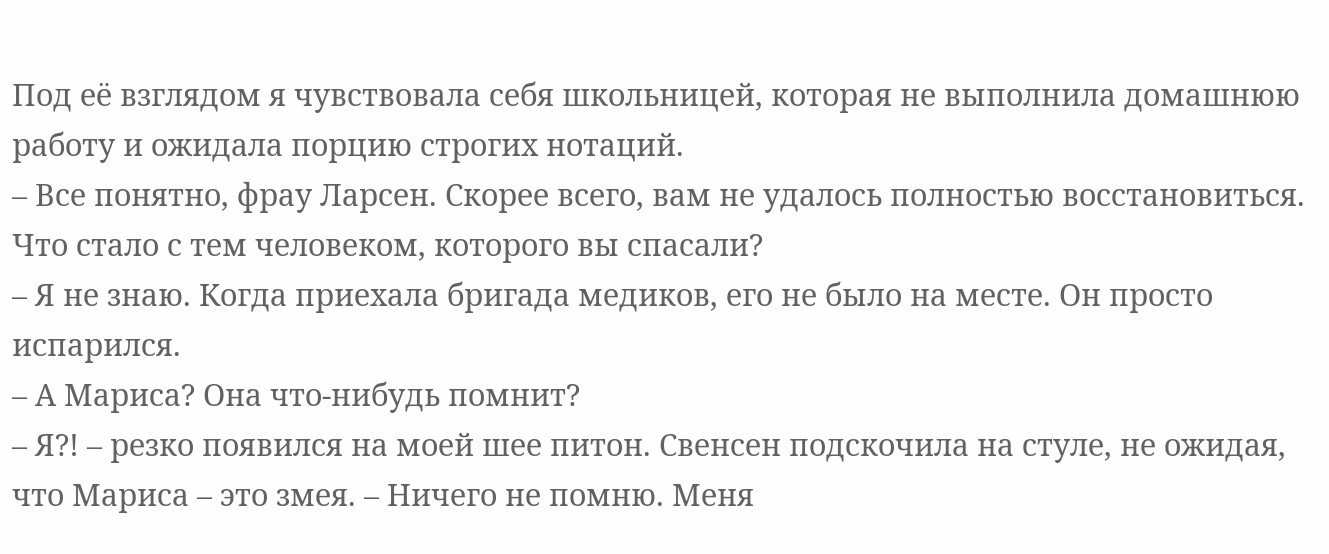Под её взглядом я чувствовала себя школьницей, которая не выполнила домашнюю работу и ожидала порцию строгих нотаций.
– Все понятно, фрау Ларсен. Скорее всего, вам не удалось полностью восстановиться. Что стало с тем человеком, которого вы спасали?
– Я не знаю. Когда приехала бригада медиков, его не было на месте. Он просто испарился.
– А Мариса? Она что-нибудь помнит?
– Я?! – резко появился на моей шее питон. Свенсен подскочила на стуле, не ожидая, что Мариса – это змея. – Ничего не помню. Меня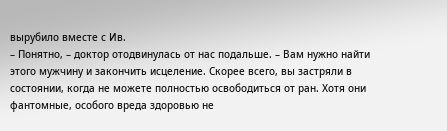вырубило вместе с Ив.
– Понятно, – доктор отодвинулась от нас подальше. – Вам нужно найти этого мужчину и закончить исцеление. Скорее всего, вы застряли в состоянии, когда не можете полностью освободиться от ран. Хотя они фантомные, особого вреда здоровью не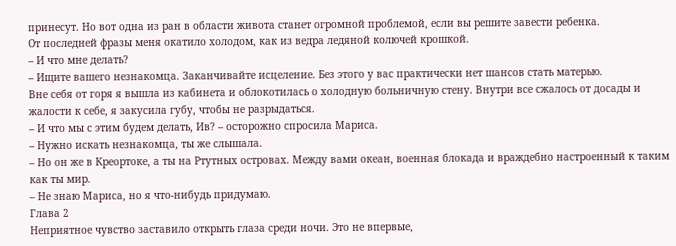принесут. Но вот одна из ран в области живота станет огромной проблемой, если вы решите завести ребенка.
От последней фразы меня окатило холодом, как из ведра ледяной колючей крошкой.
– И что мне делать?
– Ищите вашего незнакомца. Заканчивайте исцеление. Без этого у вас практически нет шансов стать матерью.
Вне себя от горя я вышла из кабинета и облокотилась о холодную больничную стену. Внутри все сжалось от досады и жалости к себе, я закусила губу, чтобы не разрыдаться.
– И что мы с этим будем делать, Ив? – осторожно спросила Мариса.
– Нужно искать незнакомца, ты же слышала.
– Но он же в Креортоке, а ты на Ртутных островах. Между вами океан, военная блокада и враждебно настроенный к таким как ты мир.
– Не знаю Мариса, но я что-нибудь придумаю.
Глава 2
Неприятное чувство заставило открыть глаза среди ночи. Это не впервые,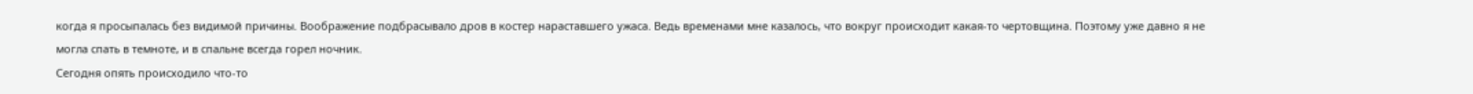когда я просыпалась без видимой причины. Воображение подбрасывало дров в костер нараставшего ужаса. Ведь временами мне казалось, что вокруг происходит какая-то чертовщина. Поэтому уже давно я не могла спать в темноте, и в спальне всегда горел ночник.
Сегодня опять происходило что-то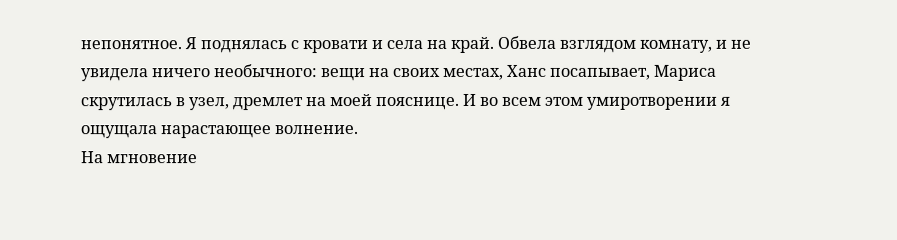непонятное. Я поднялась с кровати и села на край. Обвела взглядом комнату, и не увидела ничего необычного: вещи на своих местах, Ханс посапывает, Мариса скрутилась в узел, дремлет на моей пояснице. И во всем этом умиротворении я ощущала нарастающее волнение.
На мгновение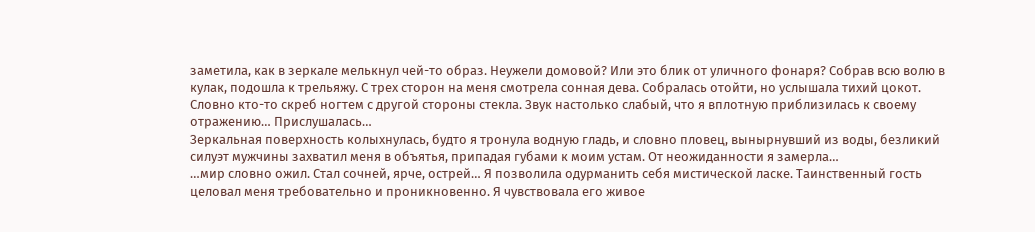заметила, как в зеркале мелькнул чей-то образ. Неужели домовой? Или это блик от уличного фонаря? Собрав всю волю в кулак, подошла к трельяжу. С трех сторон на меня смотрела сонная дева. Собралась отойти, но услышала тихий цокот. Словно кто-то скреб ногтем с другой стороны стекла. Звук настолько слабый, что я вплотную приблизилась к своему отражению… Прислушалась…
Зеркальная поверхность колыхнулась, будто я тронула водную гладь, и словно пловец, вынырнувший из воды, безликий силуэт мужчины захватил меня в объятья, припадая губами к моим устам. От неожиданности я замерла…
…мир словно ожил. Стал сочней, ярче, острей… Я позволила одурманить себя мистической ласке. Таинственный гость целовал меня требовательно и проникновенно. Я чувствовала его живое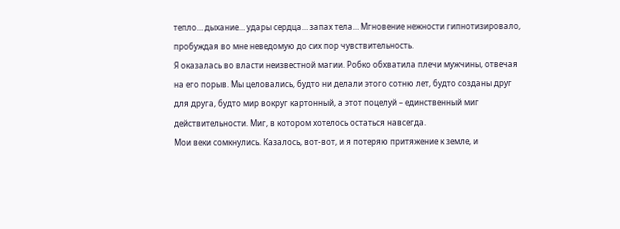тепло… дыхание… удары сердца… запах тела… Мгновение нежности гипнотизировало, пробуждая во мне неведомую до сих пор чувствительность.
Я оказалась во власти неизвестной магии. Робко обхватила плечи мужчины, отвечая на его порыв. Мы целовались, будто ни делали этого сотню лет, будто созданы друг для друга, будто мир вокруг картонный, а этот поцелуй – единственный миг действительности. Миг, в котором хотелось остаться навсегда.
Мои веки сомкнулись. Казалось, вот-вот, и я потеряю притяжение к земле, и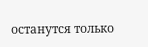останутся только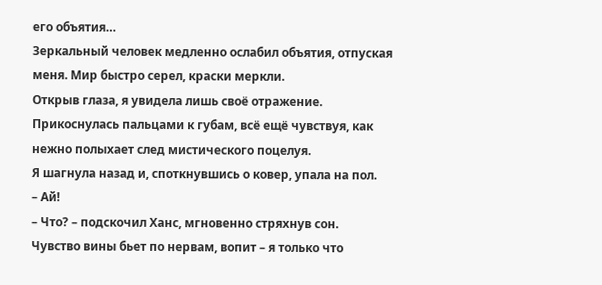его объятия…
Зеркальный человек медленно ослабил объятия, отпуская меня. Мир быстро серел, краски меркли.
Открыв глаза, я увидела лишь своё отражение. Прикоснулась пальцами к губам, всё ещё чувствуя, как нежно полыхает след мистического поцелуя.
Я шагнула назад и, споткнувшись о ковер, упала на пол.
– Ай!
– Что? – подскочил Ханс, мгновенно стряхнув сон.
Чувство вины бьет по нервам, вопит – я только что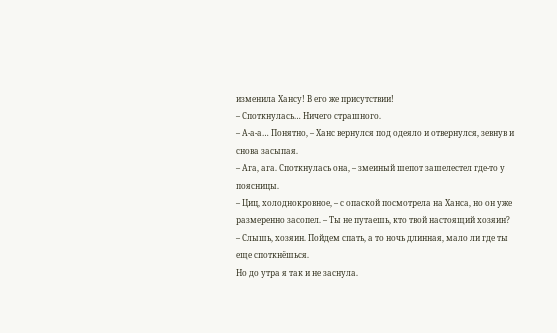изменила Хансу! В его же присутствии!
– Споткнулась… Ничего страшного.
– А-а-а… Понятно, – Ханс вернулся под одеяло и отвернулся, зевнув и снова засыпая.
– Ага, ага. Споткнулась она, – змеиный шепот зашелестел где-то у поясницы.
– Циц, холоднокровное, – с опаской посмотрела на Ханса, но он уже размеренно засопел. – Ты не путаешь, кто твой настоящий хозяин?
– Слышь, хозяин. Пойдем спать, а то ночь длинная, мало ли где ты еще споткнёшься.
Но до утра я так и не заснула.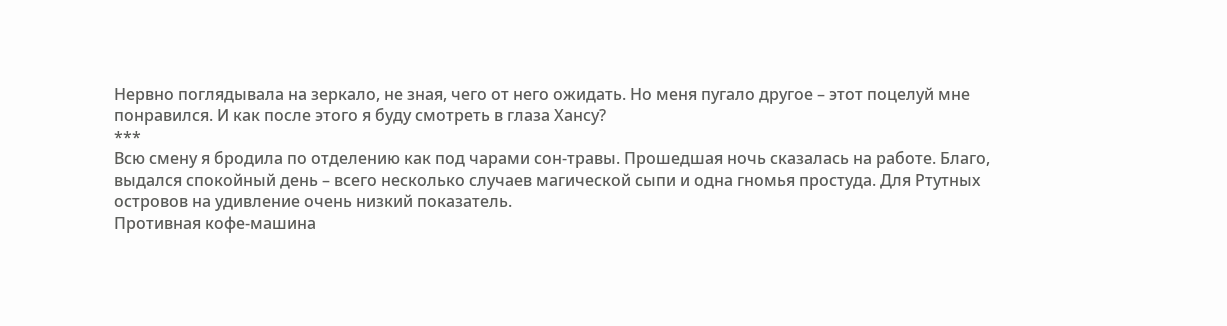Нервно поглядывала на зеркало, не зная, чего от него ожидать. Но меня пугало другое – этот поцелуй мне понравился. И как после этого я буду смотреть в глаза Хансу?
***
Всю смену я бродила по отделению как под чарами сон-травы. Прошедшая ночь сказалась на работе. Благо, выдался спокойный день – всего несколько случаев магической сыпи и одна гномья простуда. Для Ртутных островов на удивление очень низкий показатель.
Противная кофе-машина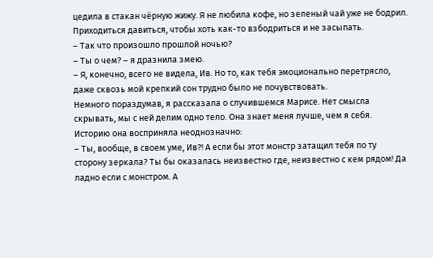цедила в стакан чёрную жижу. Я не любила кофе, но зеленый чай уже не бодрил. Приходиться давиться, чтобы хоть как-то взбодриться и не засыпать.
– Так что произошло прошлой ночью?
– Ты о чем? – я дразнила змею.
– Я, конечно, всего не видела, Ив. Но то, как тебя эмоционально перетрясло, даже сквозь мой крепкий сон трудно было не почувствовать.
Немного пораздумав, я рассказала о случившемся Марисе. Нет смысла скрывать, мы с ней делим одно тело. Она знает меня лучше, чем я себя. Историю она восприняла неоднозначно:
– Ты, вообще, в своем уме, Ив?! А если бы этот монстр затащил тебя по ту сторону зеркала? Ты бы оказалась неизвестно где, неизвестно с кем рядом! Да ладно если с монстром. А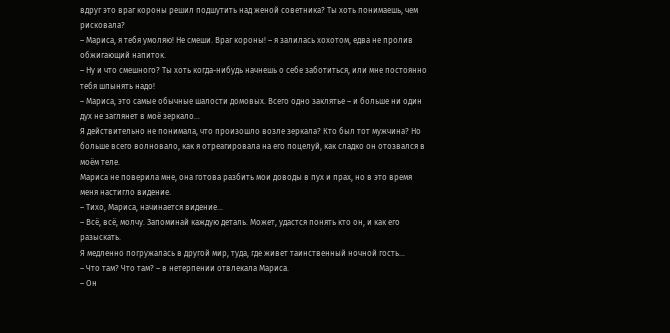вдруг это враг короны решил подшутить над женой советника? Ты хоть понимаешь, чем рисковала?
– Мариса, я тебя умоляю! Не смеши. Враг короны! – я залилась хохотом, едва не пролив обжигающий напиток.
– Ну и что смешного? Ты хоть когда-нибудь начнешь о себе заботиться, или мне постоянно тебя шпынять надо!
– Мариса, это самые обычные шалости домовых. Всего одно заклятье – и больше ни один дух не заглянет в моё зеркало…
Я действительно не понимала, что произошло возле зеркала? Кто был тот мужчина? Но больше всего волновало, как я отреагировала на его поцелуй, как сладко он отозвался в моём теле.
Мариса не поверила мне, она готова разбить мои доводы в пух и прах, но в это время меня настигло видение.
– Тихо, Мариса, начинается видение…
– Всё, всё, молчу. Запоминай каждую деталь. Может, удастся понять кто он, и как его разыскать.
Я медленно погружалась в другой мир, туда, где живет таинственный ночной гость…
– Что там? Что там? – в нетерпении отвлекала Мариса.
– Он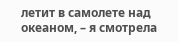летит в самолете над океаном, – я смотрела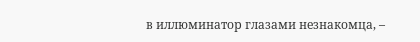в иллюминатор глазами незнакомца, –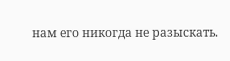нам его никогда не разыскать.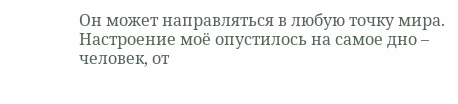Он может направляться в любую точку мира.
Настроение моё опустилось на самое дно – человек, от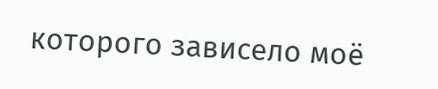которого зависело моё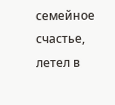семейное счастье, летел в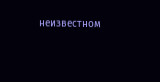неизвестном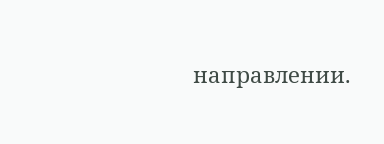направлении.